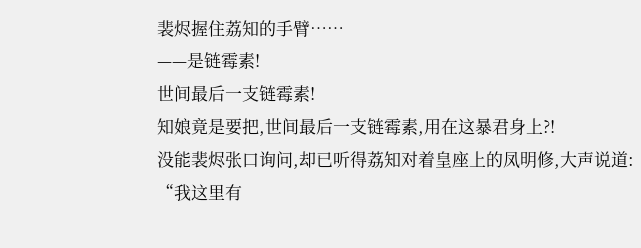裴烬握住荔知的手臂……
——是链霉素!
世间最后一支链霉素!
知娘竟是要把,世间最后一支链霉素,用在这暴君身上?!
没能裴烬张口询问,却已听得荔知对着皇座上的凤明修,大声说道:
“我这里有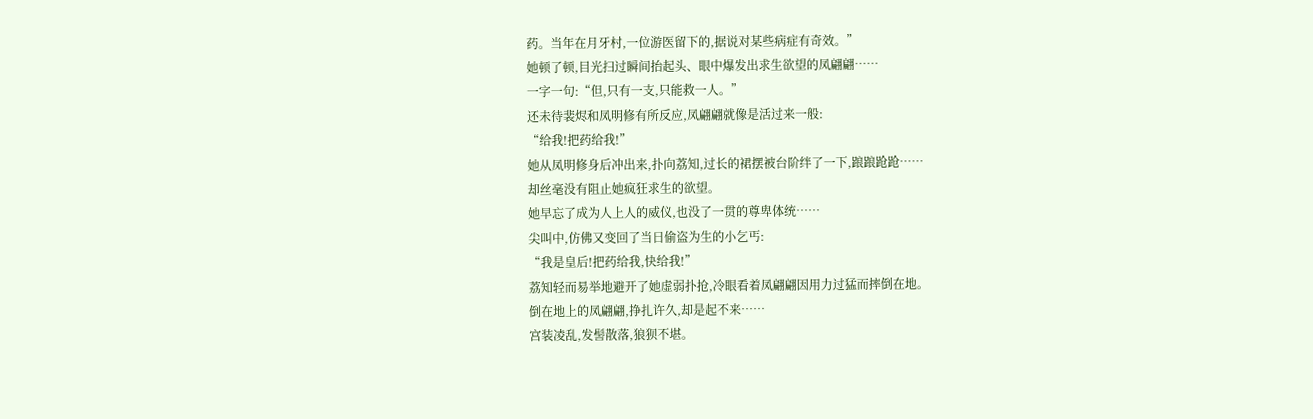药。当年在月牙村,一位游医留下的,据说对某些病症有奇效。”
她顿了顿,目光扫过瞬间抬起头、眼中爆发出求生欲望的凤翩翩……
一字一句:“但,只有一支,只能救一人。”
还未待裴烬和凤明修有所反应,凤翩翩就像是活过来一般:
“给我!把药给我!”
她从凤明修身后冲出来,扑向荔知,过长的裙摆被台阶绊了一下,踉踉跄跄……
却丝毫没有阻止她疯狂求生的欲望。
她早忘了成为人上人的威仪,也没了一贯的尊卑体统……
尖叫中,仿佛又变回了当日偷盗为生的小乞丐:
“我是皇后!把药给我,快给我!”
荔知轻而易举地避开了她虚弱扑抢,冷眼看着凤翩翩因用力过猛而摔倒在地。
倒在地上的凤翩翩,挣扎许久,却是起不来……
宫装凌乱,发髻散落,狼狈不堪。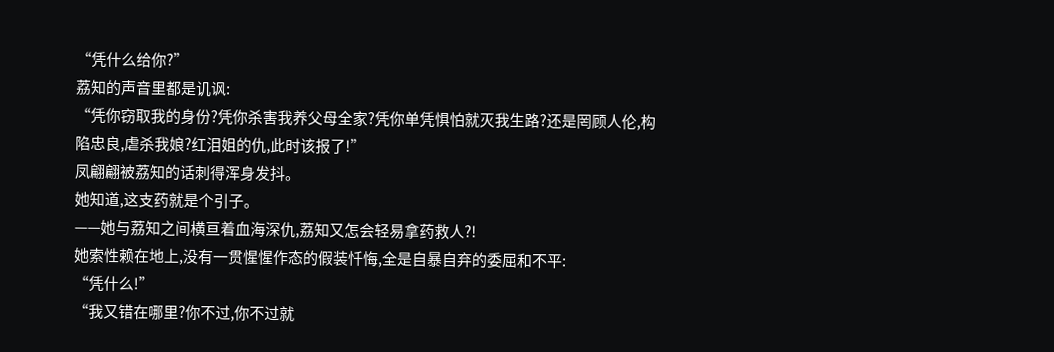“凭什么给你?”
荔知的声音里都是讥讽:
“凭你窃取我的身份?凭你杀害我养父母全家?凭你单凭惧怕就灭我生路?还是罔顾人伦,构陷忠良,虐杀我娘?红泪姐的仇,此时该报了!”
凤翩翩被荔知的话刺得浑身发抖。
她知道,这支药就是个引子。
——她与荔知之间横亘着血海深仇,荔知又怎会轻易拿药救人?!
她索性赖在地上,没有一贯惺惺作态的假装忏悔,全是自暴自弃的委屈和不平:
“凭什么!”
“我又错在哪里?你不过,你不过就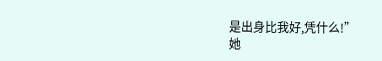是出身比我好,凭什么!”
她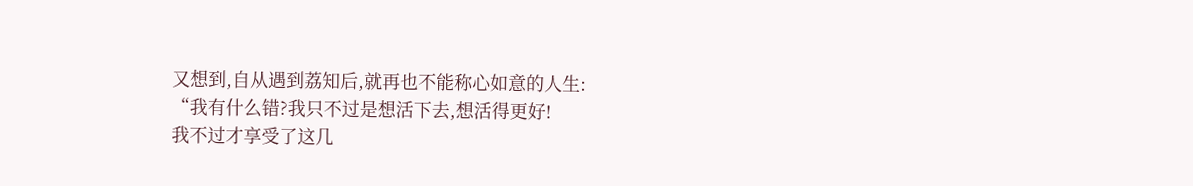又想到,自从遇到荔知后,就再也不能称心如意的人生:
“我有什么错?我只不过是想活下去,想活得更好!
我不过才享受了这几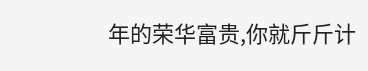年的荣华富贵,你就斤斤计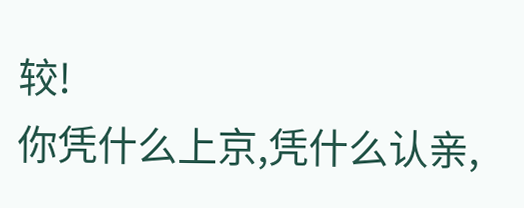较!
你凭什么上京,凭什么认亲,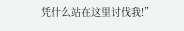凭什么站在这里讨伐我!”